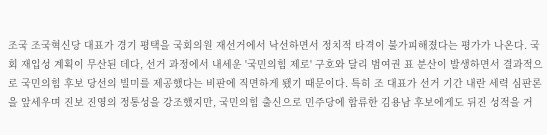조국 조국혁신당 대표가 경기 평택을 국회의원 재선거에서 낙선하면서 정치적 타격이 불가피해졌다는 평가가 나온다. 국회 재입성 계획이 무산된 데다, 선거 과정에서 내세운 '국민의힘 제로' 구호와 달리 범여권 표 분산이 발생하면서 결과적으로 국민의힘 후보 당선의 빌미를 제공했다는 비판에 직면하게 됐기 때문이다. 특히 조 대표가 선거 기간 내란 세력 심판론을 앞세우며 진보 진영의 정통성을 강조했지만, 국민의힘 출신으로 민주당에 합류한 김용남 후보에게도 뒤진 성적을 거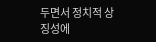두면서 정치적 상징성에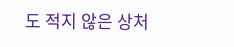도 적지 않은 상처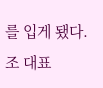를 입게 됐다. 조 대표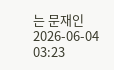는 문재인
2026-06-04 03:23